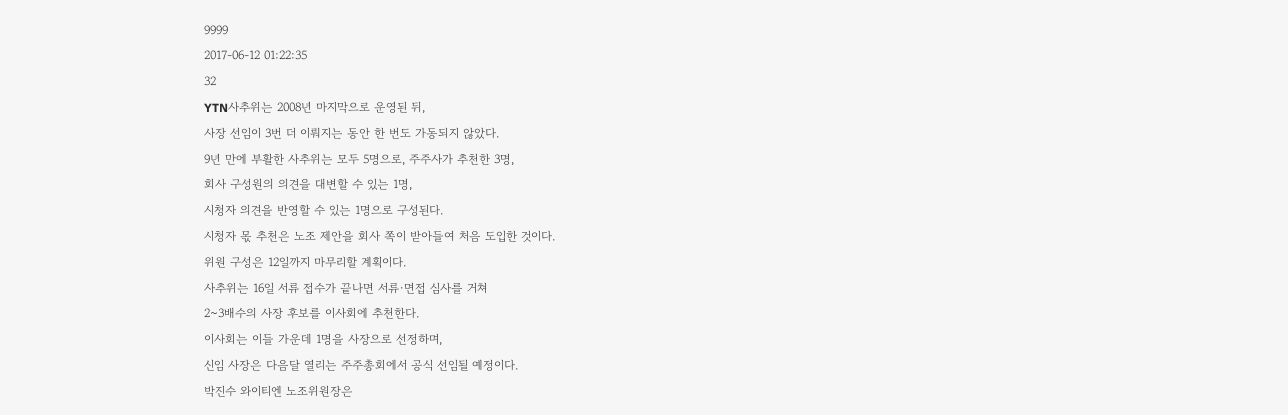9999
2017-06-12 01:22:35
32
YTN사추위는 2008년 마지막으로 운영된 뒤,
사장 선임이 3번 더 이뤄지는 동안 한 번도 가동되지 않았다.
9년 만에 부활한 사추위는 모두 5명으로, 주주사가 추천한 3명,
회사 구성원의 의견을 대변할 수 있는 1명,
시청자 의견을 반영할 수 있는 1명으로 구성된다.
시청자 몫 추천은 노조 제안을 회사 쪽이 받아들여 처음 도입한 것이다.
위원 구성은 12일까지 마무리할 계획이다.
사추위는 16일 서류 접수가 끝나면 서류·면접 심사를 거쳐
2~3배수의 사장 후보를 이사회에 추천한다.
이사회는 이들 가운데 1명을 사장으로 선정하며,
신임 사장은 다음달 열리는 주주총회에서 공식 선임될 예정이다.
박진수 와이티엔 노조위원장은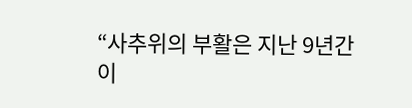“사추위의 부활은 지난 9년간 이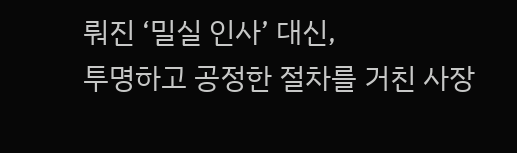뤄진 ‘밀실 인사’ 대신,
투명하고 공정한 절차를 거친 사장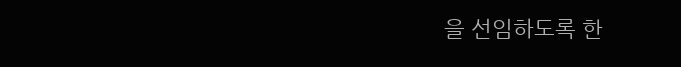을 선임하도록 한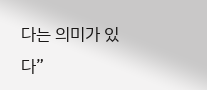다는 의미가 있다”